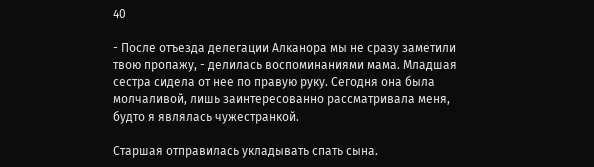40

- После отъезда делегации Алканора мы не сразу заметили твою пропажу, - делилась воспоминаниями мама. Младшая сестра сидела от нее по правую руку. Сегодня она была молчаливой, лишь заинтересованно рассматривала меня, будто я являлась чужестранкой.

Старшая отправилась укладывать спать сына.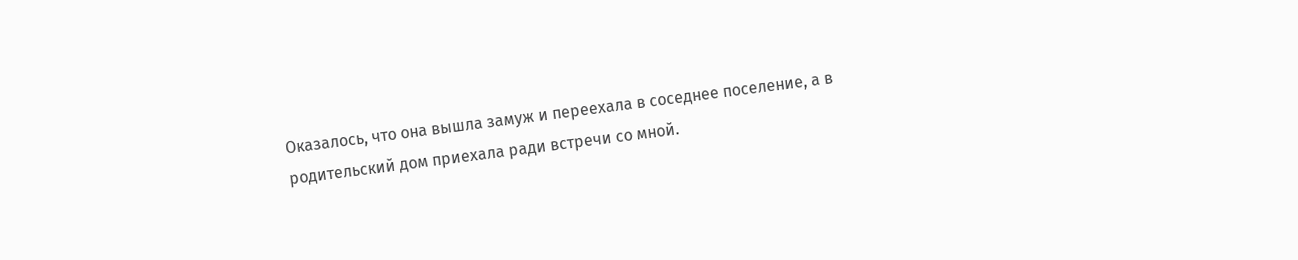Оказалось, что она вышла замуж и переехала в соседнее поселение, а в родительский дом приехала ради встречи со мной.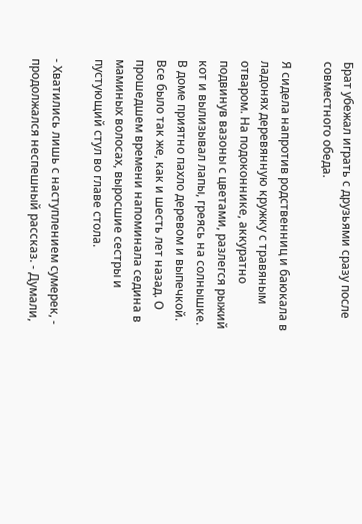Брат убежал играть с друзьями сразу после совместного обеда.

Я сидела напротив родственниц и баюкала в ладонях деревянную кружку с травяным отваром. На подоконнике, аккуратно подвинув вазоны с цветами, разлегся рыжий кот и вылизывал лапы, греясь на солнышке. В доме приятно пахло деревом и выпечкой. Все было так же, как и шесть лет назад. О прошедшем времени напоминала седина в маминых волосах, выросшие сестры и пустующий стул во главе стола.

- Хватились лишь с наступлением сумерек, - продолжался неспешный рассказ. - Думали,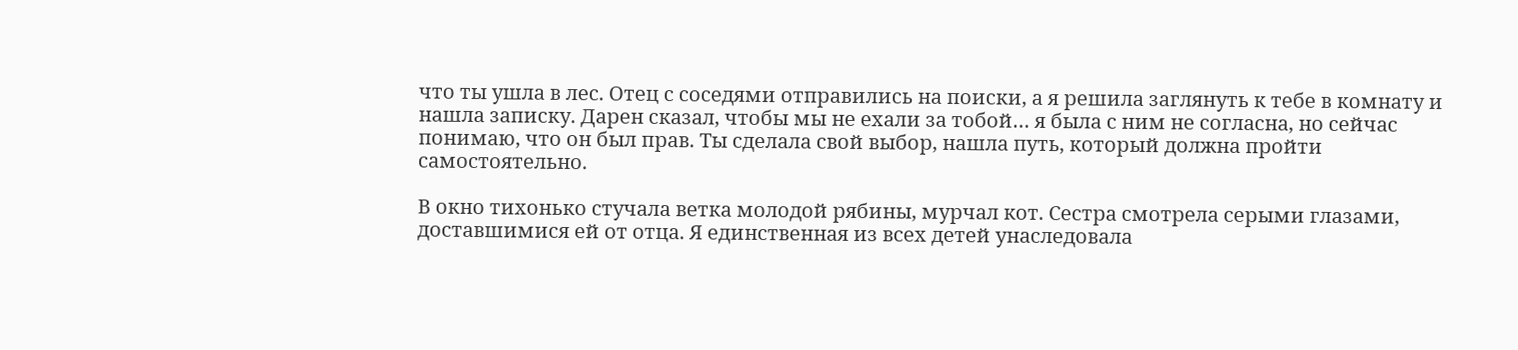что ты ушла в лес. Отец с соседями отправились на поиски, а я решила заглянуть к тебе в комнату и нашла записку. Дарен сказал, чтобы мы не ехали за тобой… я была с ним не согласна, но сейчас понимаю, что он был прав. Ты сделала свой выбор, нашла путь, который должна пройти самостоятельно.

В окно тихонько стучала ветка молодой рябины, мурчал кот. Сестра смотрела серыми глазами, доставшимися ей от отца. Я единственная из всех детей унаследовала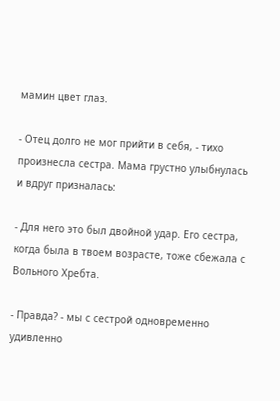мамин цвет глаз.

- Отец долго не мог прийти в себя, - тихо произнесла сестра. Мама грустно улыбнулась и вдруг призналась:

- Для него это был двойной удар. Его сестра, когда была в твоем возрасте, тоже сбежала с Вольного Хребта.

- Правда? - мы с сестрой одновременно удивленно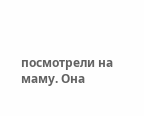посмотрели на маму. Она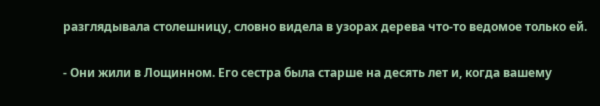разглядывала столешницу, словно видела в узорах дерева что-то ведомое только ей.

- Они жили в Лощинном. Его сестра была старше на десять лет и, когда вашему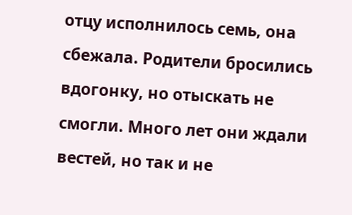отцу исполнилось семь, она сбежала. Родители бросились вдогонку, но отыскать не смогли. Много лет они ждали вестей, но так и не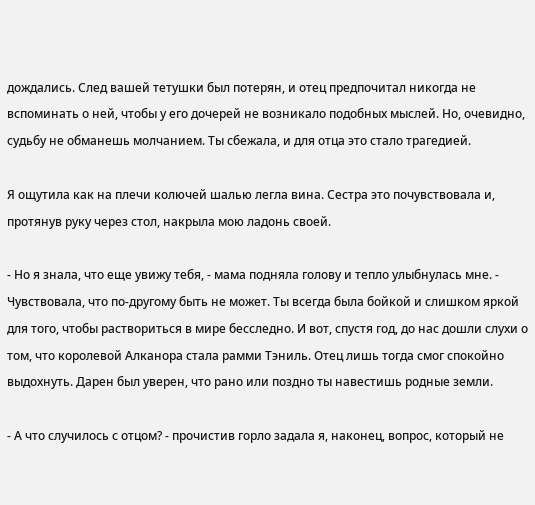дождались. След вашей тетушки был потерян, и отец предпочитал никогда не вспоминать о ней, чтобы у его дочерей не возникало подобных мыслей. Но, очевидно, судьбу не обманешь молчанием. Ты сбежала, и для отца это стало трагедией.

Я ощутила как на плечи колючей шалью легла вина. Сестра это почувствовала и, протянув руку через стол, накрыла мою ладонь своей.

- Но я знала, что еще увижу тебя, - мама подняла голову и тепло улыбнулась мне. - Чувствовала, что по-другому быть не может. Ты всегда была бойкой и слишком яркой для того, чтобы раствориться в мире бесследно. И вот, спустя год, до нас дошли слухи о том, что королевой Алканора стала рамми Тэниль. Отец лишь тогда смог спокойно выдохнуть. Дарен был уверен, что рано или поздно ты навестишь родные земли.

- А что случилось с отцом? - прочистив горло задала я, наконец, вопрос, который не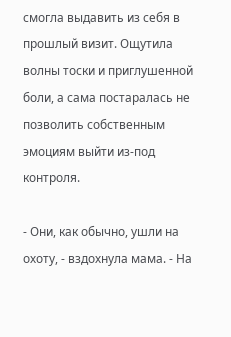смогла выдавить из себя в прошлый визит. Ощутила волны тоски и приглушенной боли, а сама постаралась не позволить собственным эмоциям выйти из-под контроля.

- Они, как обычно, ушли на охоту, - вздохнула мама. - На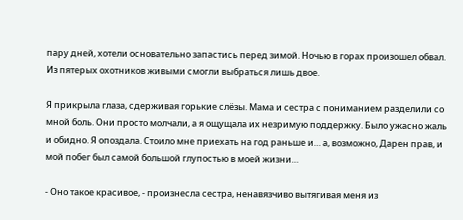пару дней, хотели основательно запастись перед зимой. Ночью в горах произошел обвал. Из пятерых охотников живыми смогли выбраться лишь двое.

Я прикрыла глаза, сдерживая горькие слёзы. Мама и сестра с пониманием разделили со мной боль. Они просто молчали, а я ощущала их незримую поддержку. Было ужасно жаль и обидно. Я опоздала. Стоило мне приехать на год раньше и… а, возможно, Дарен прав, и мой побег был самой большой глупостью в моей жизни…

- Оно такое красивое, - произнесла сестра, ненавязчиво вытягивая меня из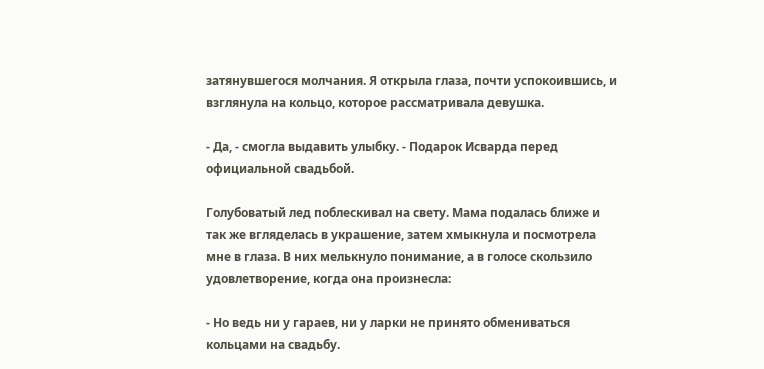затянувшегося молчания. Я открыла глаза, почти успокоившись, и взглянула на кольцо, которое рассматривала девушка.

- Да, - смогла выдавить улыбку. - Подарок Исварда перед официальной свадьбой.

Голубоватый лед поблескивал на свету. Мама подалась ближе и так же вгляделась в украшение, затем хмыкнула и посмотрела мне в глаза. В них мелькнуло понимание, а в голосе скользило удовлетворение, когда она произнесла:

- Но ведь ни у гараев, ни у ларки не принято обмениваться кольцами на свадьбу.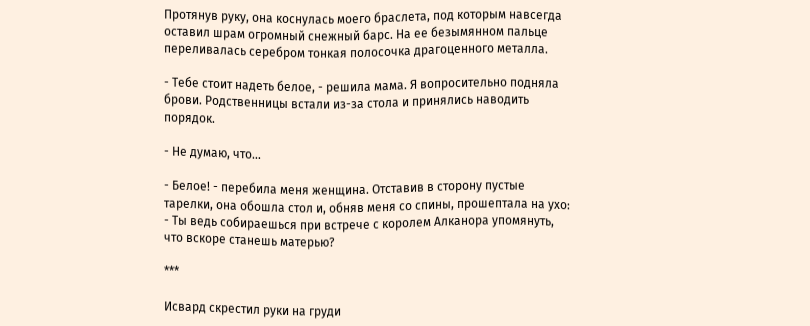Протянув руку, она коснулась моего браслета, под которым навсегда оставил шрам огромный снежный барс. На ее безымянном пальце переливалась серебром тонкая полосочка драгоценного металла.

- Тебе стоит надеть белое, - решила мама. Я вопросительно подняла брови. Родственницы встали из-за стола и принялись наводить порядок.

- Не думаю, что…

- Белое! - перебила меня женщина. Отставив в сторону пустые тарелки, она обошла стол и, обняв меня со спины, прошептала на ухо: - Ты ведь собираешься при встрече с королем Алканора упомянуть, что вскоре станешь матерью?

***

Исвард скрестил руки на груди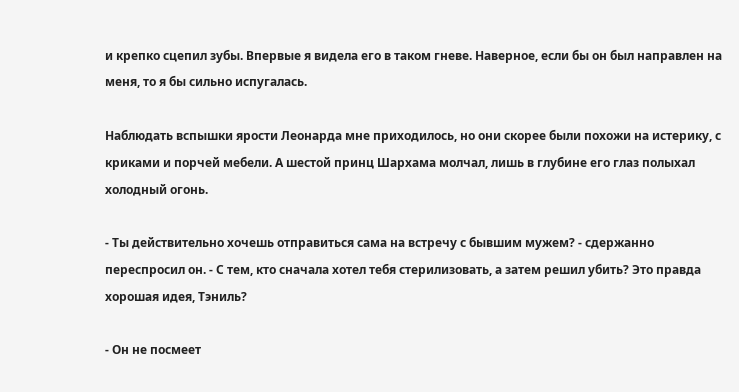и крепко сцепил зубы. Впервые я видела его в таком гневе. Наверное, если бы он был направлен на меня, то я бы сильно испугалась.

Наблюдать вспышки ярости Леонарда мне приходилось, но они скорее были похожи на истерику, с криками и порчей мебели. А шестой принц Шархама молчал, лишь в глубине его глаз полыхал холодный огонь.

- Ты действительно хочешь отправиться сама на встречу с бывшим мужем? - сдержанно переспросил он. - С тем, кто сначала хотел тебя стерилизовать, а затем решил убить? Это правда хорошая идея, Тэниль?

- Он не посмеет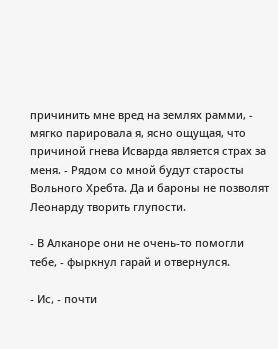причинить мне вред на землях рамми, - мягко парировала я, ясно ощущая, что причиной гнева Исварда является страх за меня. - Рядом со мной будут старосты Вольного Хребта. Да и бароны не позволят Леонарду творить глупости.

- В Алканоре они не очень-то помогли тебе, - фыркнул гарай и отвернулся.

- Ис, - почти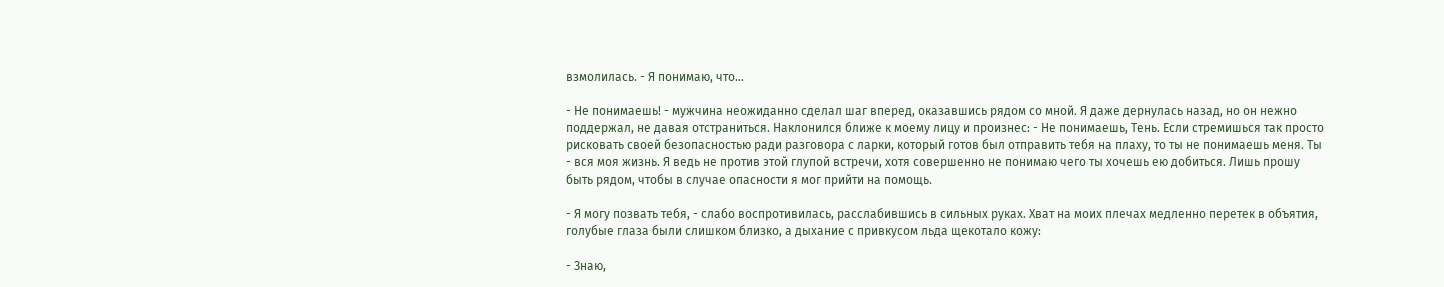взмолилась. - Я понимаю, что…

- Не понимаешь! - мужчина неожиданно сделал шаг вперед, оказавшись рядом со мной. Я даже дернулась назад, но он нежно поддержал, не давая отстраниться. Наклонился ближе к моему лицу и произнес: - Не понимаешь, Тень. Если стремишься так просто рисковать своей безопасностью ради разговора с ларки, который готов был отправить тебя на плаху, то ты не понимаешь меня. Ты - вся моя жизнь. Я ведь не против этой глупой встречи, хотя совершенно не понимаю чего ты хочешь ею добиться. Лишь прошу быть рядом, чтобы в случае опасности я мог прийти на помощь.

- Я могу позвать тебя, - слабо воспротивилась, расслабившись в сильных руках. Хват на моих плечах медленно перетек в объятия, голубые глаза были слишком близко, а дыхание с привкусом льда щекотало кожу:

- Знаю,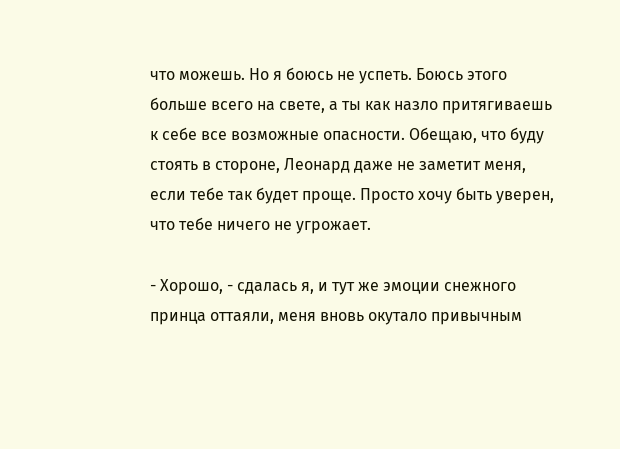что можешь. Но я боюсь не успеть. Боюсь этого больше всего на свете, а ты как назло притягиваешь к себе все возможные опасности. Обещаю, что буду стоять в стороне, Леонард даже не заметит меня, если тебе так будет проще. Просто хочу быть уверен, что тебе ничего не угрожает.

- Хорошо, - сдалась я, и тут же эмоции снежного принца оттаяли, меня вновь окутало привычным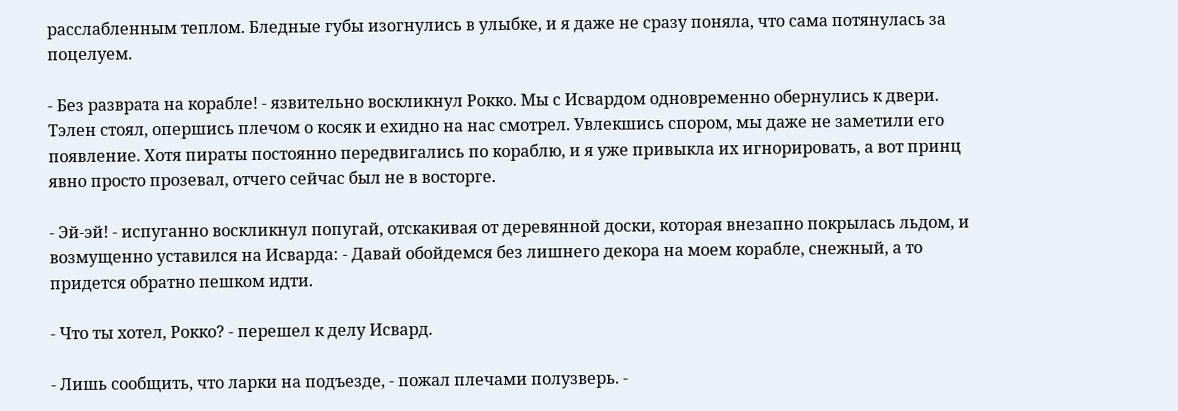расслабленным теплом. Бледные губы изогнулись в улыбке, и я даже не сразу поняла, что сама потянулась за поцелуем.

- Без разврата на корабле! - язвительно воскликнул Рокко. Мы с Исвардом одновременно обернулись к двери. Тэлен стоял, опершись плечом о косяк и ехидно на нас смотрел. Увлекшись спором, мы даже не заметили его появление. Хотя пираты постоянно передвигались по кораблю, и я уже привыкла их игнорировать, а вот принц явно просто прозевал, отчего сейчас был не в восторге.

- Эй-эй! - испуганно воскликнул попугай, отскакивая от деревянной доски, которая внезапно покрылась льдом, и возмущенно уставился на Исварда: - Давай обойдемся без лишнего декора на моем корабле, снежный, а то придется обратно пешком идти.

- Что ты хотел, Рокко? - перешел к делу Исвард.

- Лишь сообщить, что ларки на подъезде, - пожал плечами полузверь. -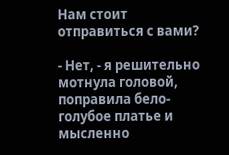Нам стоит отправиться с вами?

- Нет, - я решительно мотнула головой, поправила бело-голубое платье и мысленно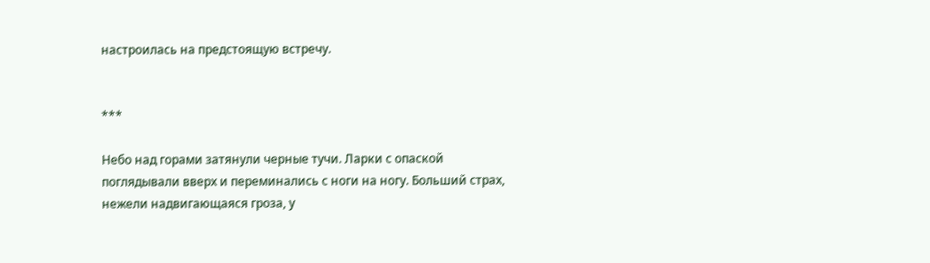настроилась на предстоящую встречу.


***

Небо над горами затянули черные тучи. Ларки с опаской поглядывали вверх и переминались с ноги на ногу. Больший страх, нежели надвигающаяся гроза, у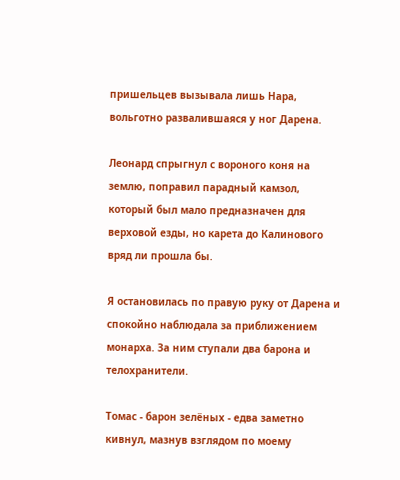пришельцев вызывала лишь Нара, вольготно развалившаяся у ног Дарена.

Леонард спрыгнул с вороного коня на землю, поправил парадный камзол, который был мало предназначен для верховой езды, но карета до Калинового вряд ли прошла бы.

Я остановилась по правую руку от Дарена и спокойно наблюдала за приближением монарха. За ним ступали два барона и телохранители.

Томас - барон зелёных - едва заметно кивнул, мазнув взглядом по моему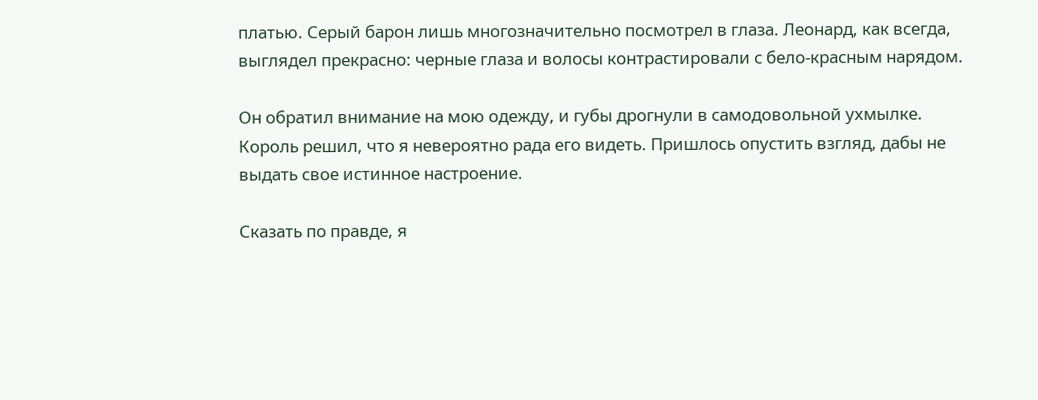платью. Серый барон лишь многозначительно посмотрел в глаза. Леонард, как всегда, выглядел прекрасно: черные глаза и волосы контрастировали с бело-красным нарядом.

Он обратил внимание на мою одежду, и губы дрогнули в самодовольной ухмылке. Король решил, что я невероятно рада его видеть. Пришлось опустить взгляд, дабы не выдать свое истинное настроение.

Сказать по правде, я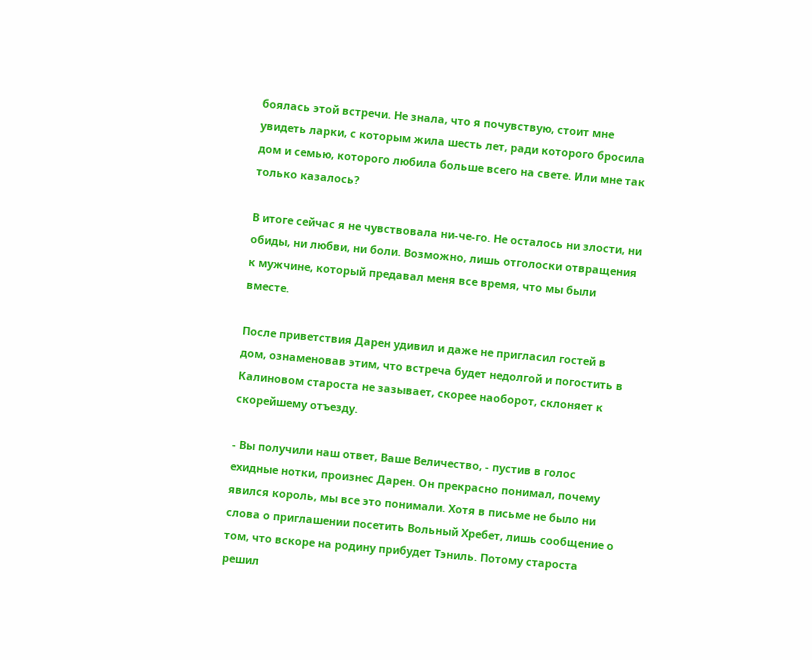боялась этой встречи. Не знала, что я почувствую, стоит мне увидеть ларки, с которым жила шесть лет, ради которого бросила дом и семью, которого любила больше всего на свете. Или мне так только казалось?

В итоге сейчас я не чувствовала ни-че-го. Не осталось ни злости, ни обиды, ни любви, ни боли. Возможно, лишь отголоски отвращения к мужчине, который предавал меня все время, что мы были вместе.

После приветствия Дарен удивил и даже не пригласил гостей в дом, ознаменовав этим, что встреча будет недолгой и погостить в Калиновом староста не зазывает, скорее наоборот, склоняет к скорейшему отъезду.

- Вы получили наш ответ, Ваше Величество, - пустив в голос ехидные нотки, произнес Дарен. Он прекрасно понимал, почему явился король, мы все это понимали. Хотя в письме не было ни слова о приглашении посетить Вольный Хребет, лишь сообщение о том, что вскоре на родину прибудет Тэниль. Потому староста решил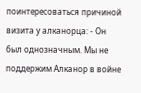поинтересоваться причиной визита у алканорца: - Он был однозначным. Мы не поддержим Алканор в войне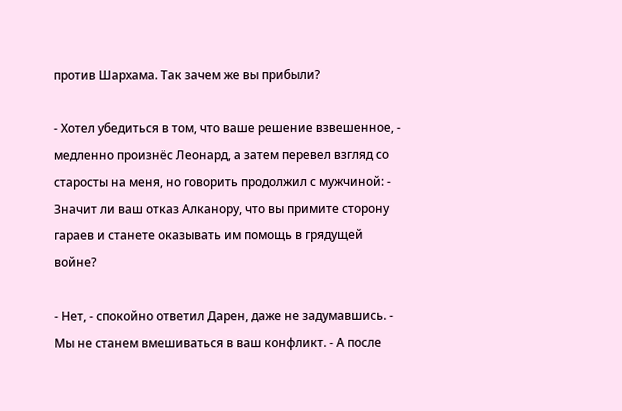против Шархама. Так зачем же вы прибыли?

- Хотел убедиться в том, что ваше решение взвешенное, - медленно произнёс Леонард, а затем перевел взгляд со старосты на меня, но говорить продолжил с мужчиной: - Значит ли ваш отказ Алканору, что вы примите сторону гараев и станете оказывать им помощь в грядущей войне?

- Нет, - спокойно ответил Дарен, даже не задумавшись. - Мы не станем вмешиваться в ваш конфликт. - А после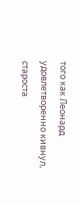того как Леонард удовлетворенно кивнул, староста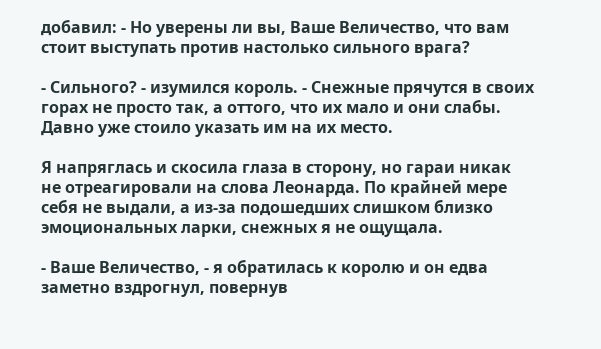добавил: - Но уверены ли вы, Ваше Величество, что вам стоит выступать против настолько сильного врага?

- Сильного? - изумился король. - Снежные прячутся в своих горах не просто так, а оттого, что их мало и они слабы. Давно уже стоило указать им на их место.

Я напряглась и скосила глаза в сторону, но гараи никак не отреагировали на слова Леонарда. По крайней мере себя не выдали, а из-за подошедших слишком близко эмоциональных ларки, снежных я не ощущала.

- Ваше Величество, - я обратилась к королю и он едва заметно вздрогнул, повернув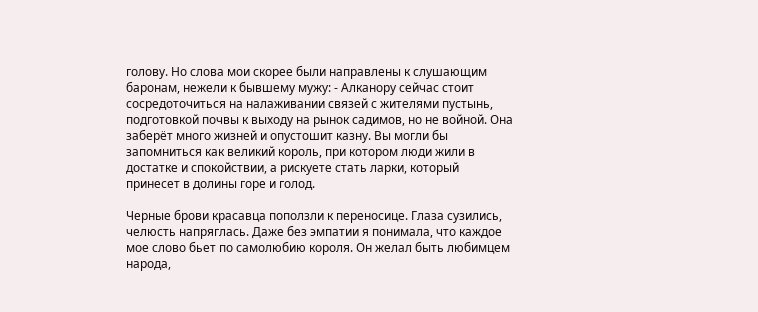голову. Но слова мои скорее были направлены к слушающим баронам, нежели к бывшему мужу: - Алканору сейчас стоит сосредоточиться на налаживании связей с жителями пустынь, подготовкой почвы к выходу на рынок садимов, но не войной. Она заберёт много жизней и опустошит казну. Вы могли бы запомниться как великий король, при котором люди жили в достатке и спокойствии, а рискуете стать ларки, который принесет в долины горе и голод.

Черные брови красавца поползли к переносице. Глаза сузились, челюсть напряглась. Даже без эмпатии я понимала, что каждое мое слово бьет по самолюбию короля. Он желал быть любимцем народа,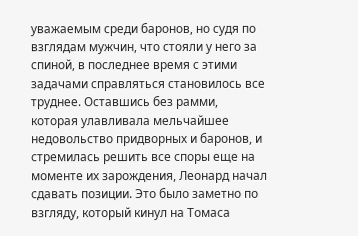уважаемым среди баронов, но судя по взглядам мужчин, что стояли у него за спиной, в последнее время с этими задачами справляться становилось все труднее. Оставшись без рамми, которая улавливала мельчайшее недовольство придворных и баронов, и стремилась решить все споры еще на моменте их зарождения, Леонард начал сдавать позиции. Это было заметно по взгляду, который кинул на Томаса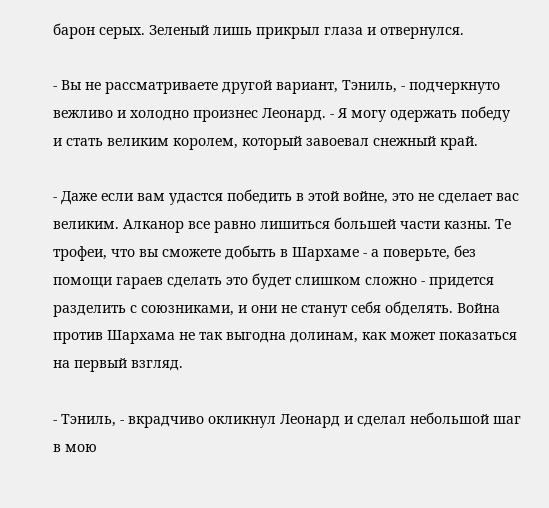барон серых. Зеленый лишь прикрыл глаза и отвернулся.

- Вы не рассматриваете другой вариант, Тэниль, - подчеркнуто вежливо и холодно произнес Леонард. - Я могу одержать победу и стать великим королем, который завоевал снежный край.

- Даже если вам удастся победить в этой войне, это не сделает вас великим. Алканор все равно лишиться большей части казны. Те трофеи, что вы сможете добыть в Шархаме - а поверьте, без помощи гараев сделать это будет слишком сложно - придется разделить с союзниками, и они не станут себя обделять. Война против Шархама не так выгодна долинам, как может показаться на первый взгляд.

- Тэниль, - вкрадчиво окликнул Леонард и сделал небольшой шаг в мою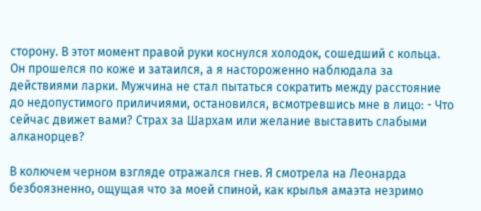сторону. В этот момент правой руки коснулся холодок, сошедший с кольца. Он прошелся по коже и затаился, а я настороженно наблюдала за действиями ларки. Мужчина не стал пытаться сократить между расстояние до недопустимого приличиями, остановился, всмотревшись мне в лицо: - Что сейчас движет вами? Страх за Шархам или желание выставить слабыми алканорцев?

В колючем черном взгляде отражался гнев. Я смотрела на Леонарда безбоязненно, ощущая что за моей спиной, как крылья амаэта незримо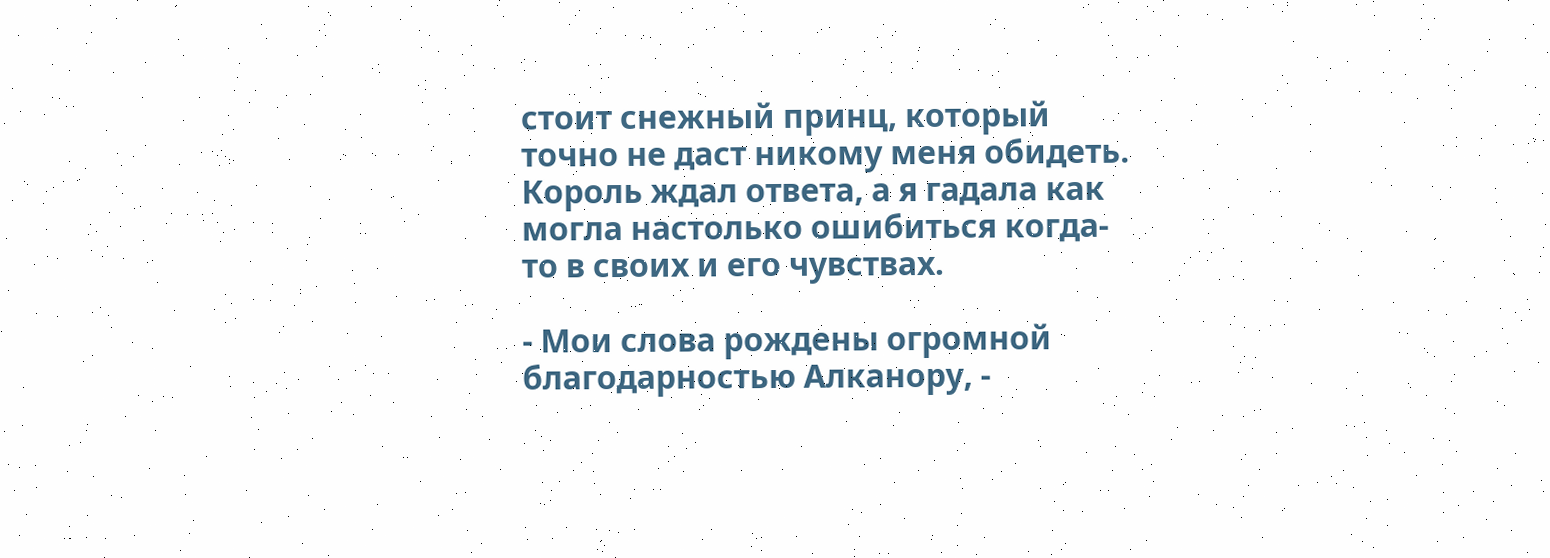стоит снежный принц, который точно не даст никому меня обидеть. Король ждал ответа, а я гадала как могла настолько ошибиться когда-то в своих и его чувствах.

- Мои слова рождены огромной благодарностью Алканору, -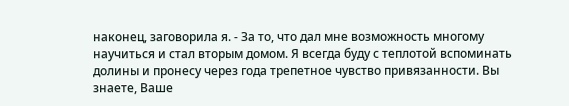наконец, заговорила я. - За то, что дал мне возможность многому научиться и стал вторым домом. Я всегда буду с теплотой вспоминать долины и пронесу через года трепетное чувство привязанности. Вы знаете, Ваше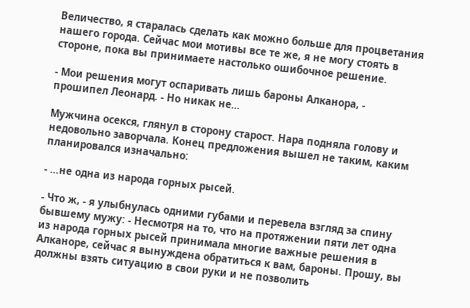Величество, я старалась сделать как можно больше для процветания нашего города. Сейчас мои мотивы все те же, я не могу стоять в стороне, пока вы принимаете настолько ошибочное решение.

- Мои решения могут оспаривать лишь бароны Алканора, - прошипел Леонард. - Но никак не…

Мужчина осекся, глянул в сторону старост. Нара подняла голову и недовольно заворчала. Конец предложения вышел не таким, каким планировался изначально:

- …не одна из народа горных рысей.

- Что ж, - я улыбнулась одними губами и перевела взгляд за спину бывшему мужу: - Несмотря на то, что на протяжении пяти лет одна из народа горных рысей принимала многие важные решения в Алканоре, сейчас я вынуждена обратиться к вам, бароны. Прошу, вы должны взять ситуацию в свои руки и не позволить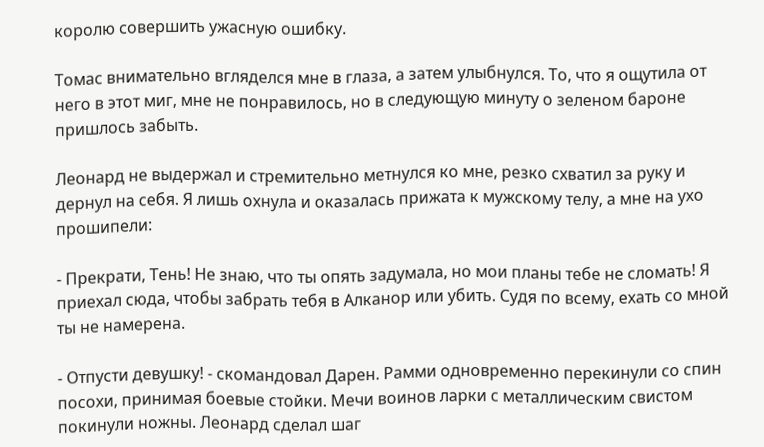королю совершить ужасную ошибку.

Томас внимательно вгляделся мне в глаза, а затем улыбнулся. То, что я ощутила от него в этот миг, мне не понравилось, но в следующую минуту о зеленом бароне пришлось забыть.

Леонард не выдержал и стремительно метнулся ко мне, резко схватил за руку и дернул на себя. Я лишь охнула и оказалась прижата к мужскому телу, а мне на ухо прошипели:

- Прекрати, Тень! Не знаю, что ты опять задумала, но мои планы тебе не сломать! Я приехал сюда, чтобы забрать тебя в Алканор или убить. Судя по всему, ехать со мной ты не намерена.

- Отпусти девушку! - скомандовал Дарен. Рамми одновременно перекинули со спин посохи, принимая боевые стойки. Мечи воинов ларки с металлическим свистом покинули ножны. Леонард сделал шаг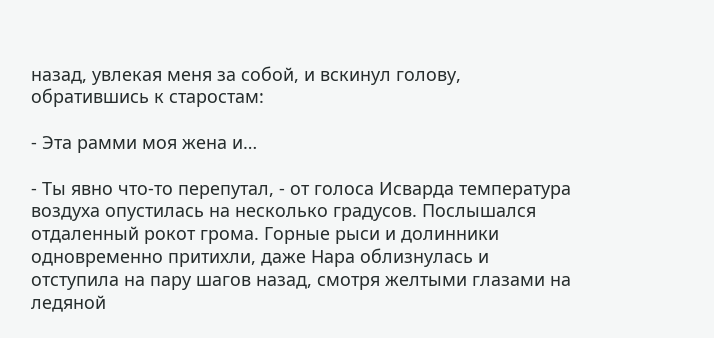назад, увлекая меня за собой, и вскинул голову, обратившись к старостам:

- Эта рамми моя жена и…

- Ты явно что-то перепутал, - от голоса Исварда температура воздуха опустилась на несколько градусов. Послышался отдаленный рокот грома. Горные рыси и долинники одновременно притихли, даже Нара облизнулась и отступила на пару шагов назад, смотря желтыми глазами на ледяной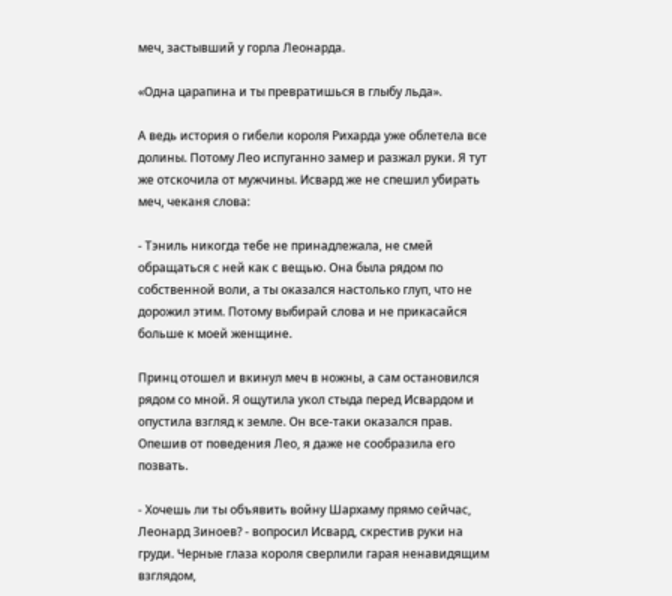меч, застывший у горла Леонарда.

«Одна царапина и ты превратишься в глыбу льда».

А ведь история о гибели короля Рихарда уже облетела все долины. Потому Лео испуганно замер и разжал руки. Я тут же отскочила от мужчины. Исвард же не спешил убирать меч, чеканя слова:

- Тэниль никогда тебе не принадлежала, не смей обращаться с ней как с вещью. Она была рядом по собственной воли, а ты оказался настолько глуп, что не дорожил этим. Потому выбирай слова и не прикасайся больше к моей женщине.

Принц отошел и вкинул меч в ножны, а сам остановился рядом со мной. Я ощутила укол стыда перед Исвардом и опустила взгляд к земле. Он все-таки оказался прав. Опешив от поведения Лео, я даже не сообразила его позвать.

- Хочешь ли ты объявить войну Шархаму прямо сейчас, Леонард Зиноев? - вопросил Исвард, скрестив руки на груди. Черные глаза короля сверлили гарая ненавидящим взглядом,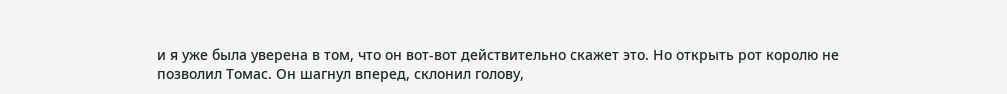и я уже была уверена в том, что он вот-вот действительно скажет это. Но открыть рот королю не позволил Томас. Он шагнул вперед, склонил голову,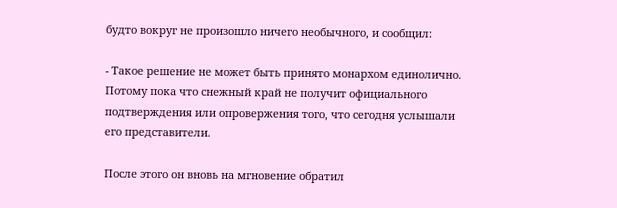будто вокруг не произошло ничего необычного, и сообщил:

- Такое решение не может быть принято монархом единолично. Потому пока что снежный край не получит официального подтверждения или опровержения того, что сегодня услышали его представители.

После этого он вновь на мгновение обратил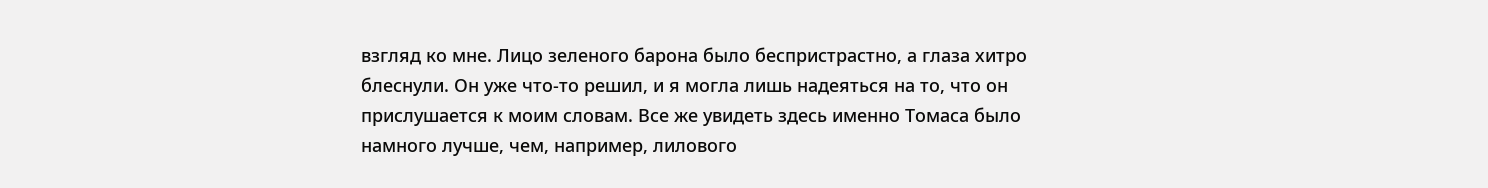взгляд ко мне. Лицо зеленого барона было беспристрастно, а глаза хитро блеснули. Он уже что-то решил, и я могла лишь надеяться на то, что он прислушается к моим словам. Все же увидеть здесь именно Томаса было намного лучше, чем, например, лилового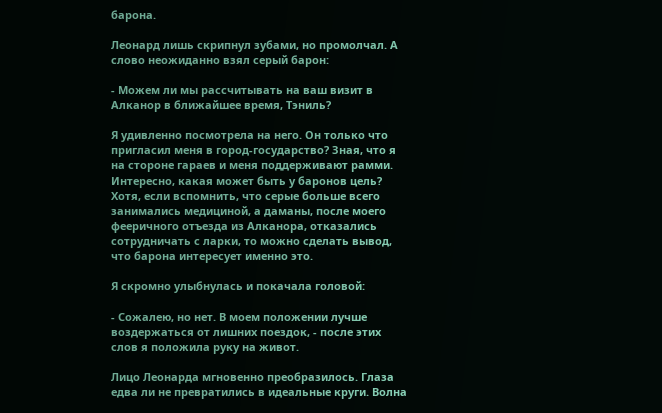барона.

Леонард лишь скрипнул зубами, но промолчал. А слово неожиданно взял серый барон:

- Можем ли мы рассчитывать на ваш визит в Алканор в ближайшее время, Тэниль?

Я удивленно посмотрела на него. Он только что пригласил меня в город-государство? Зная, что я на стороне гараев и меня поддерживают рамми. Интересно, какая может быть у баронов цель? Хотя, если вспомнить, что серые больше всего занимались медициной, а даманы, после моего фееричного отъезда из Алканора, отказались сотрудничать с ларки, то можно сделать вывод, что барона интересует именно это.

Я скромно улыбнулась и покачала головой:

- Сожалею, но нет. В моем положении лучше воздержаться от лишних поездок, - после этих слов я положила руку на живот.

Лицо Леонарда мгновенно преобразилось. Глаза едва ли не превратились в идеальные круги. Волна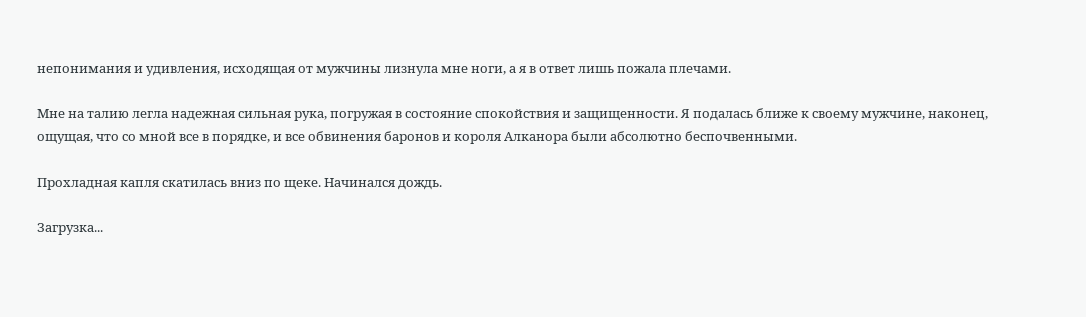непонимания и удивления, исходящая от мужчины лизнула мне ноги, а я в ответ лишь пожала плечами.

Мне на талию легла надежная сильная рука, погружая в состояние спокойствия и защищенности. Я подалась ближе к своему мужчине, наконец, ощущая, что со мной все в порядке, и все обвинения баронов и короля Алканора были абсолютно беспочвенными.

Прохладная капля скатилась вниз по щеке. Начинался дождь.

Загрузка...